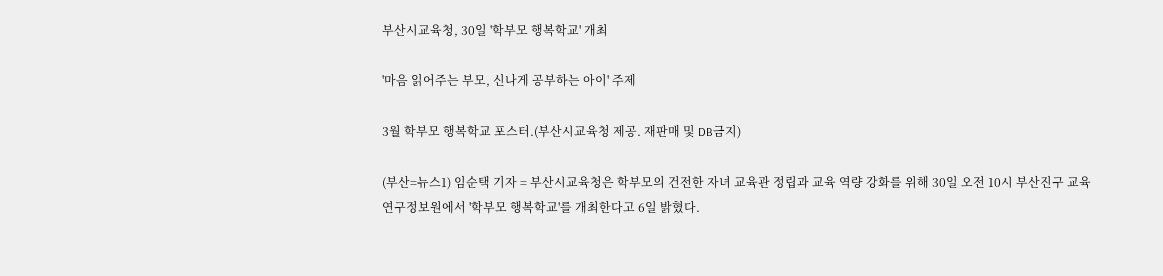부산시교육청, 30일 '학부모 행복학교' 개최

'마음 읽어주는 부모, 신나게 공부하는 아이' 주제

3월 학부모 행복학교 포스터.(부산시교육청 제공. 재판매 및 DB금지)

(부산=뉴스1) 임순택 기자 = 부산시교육청은 학부모의 건전한 자녀 교육관 정립과 교육 역량 강화를 위해 30일 오전 10시 부산진구 교육연구정보원에서 '학부모 행복학교'를 개최한다고 6일 밝혔다.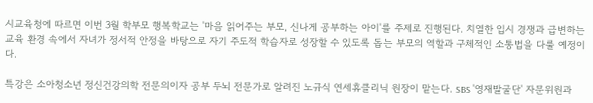시교육청에 따르면 이번 3월 학부모 행복학교는 '마음 읽어주는 부모, 신나게 공부하는 아이'를 주제로 진행된다. 치열한 입시 경쟁과 급변하는 교육 환경 속에서 자녀가 정서적 안정을 바탕으로 자기 주도적 학습자로 성장할 수 있도록 돕는 부모의 역할과 구체적인 소통법을 다룰 예정이다.

특강은 소아청소년 정신건강의학 전문의이자 공부 두뇌 전문가로 알려진 노규식 연세휴클리닉 원장이 맡는다. SBS '영재발굴단' 자문위원과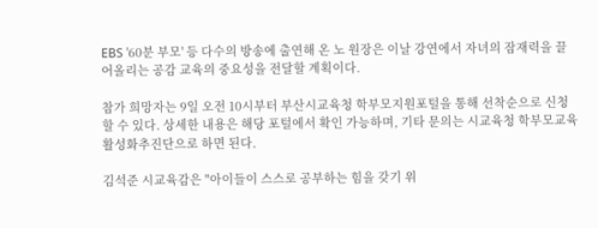EBS '60분 부모' 등 다수의 방송에 출연해 온 노 원장은 이날 강연에서 자녀의 잠재력을 끌어올리는 공감 교육의 중요성을 전달할 계획이다.

참가 희망자는 9일 오전 10시부터 부산시교육청 학부모지원포털을 통해 선착순으로 신청할 수 있다. 상세한 내용은 해당 포털에서 확인 가능하며, 기타 문의는 시교육청 학부모교육활성화추진단으로 하면 된다.

김석준 시교육감은 "아이들이 스스로 공부하는 힘을 갖기 위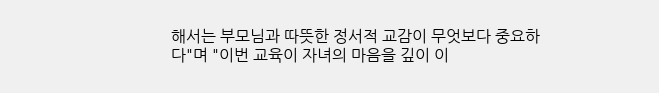해서는 부모님과 따뜻한 정서적 교감이 무엇보다 중요하다"며 "이번 교육이 자녀의 마음을 깊이 이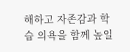해하고 자존감과 학습 의욕을 함께 높일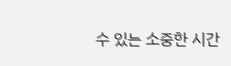수 있는 소중한 시간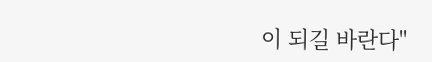이 되길 바란다"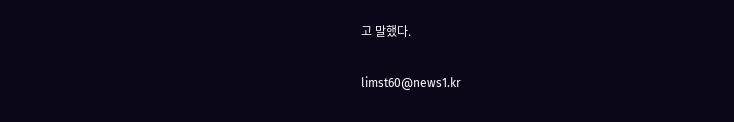고 말했다.

limst60@news1.kr